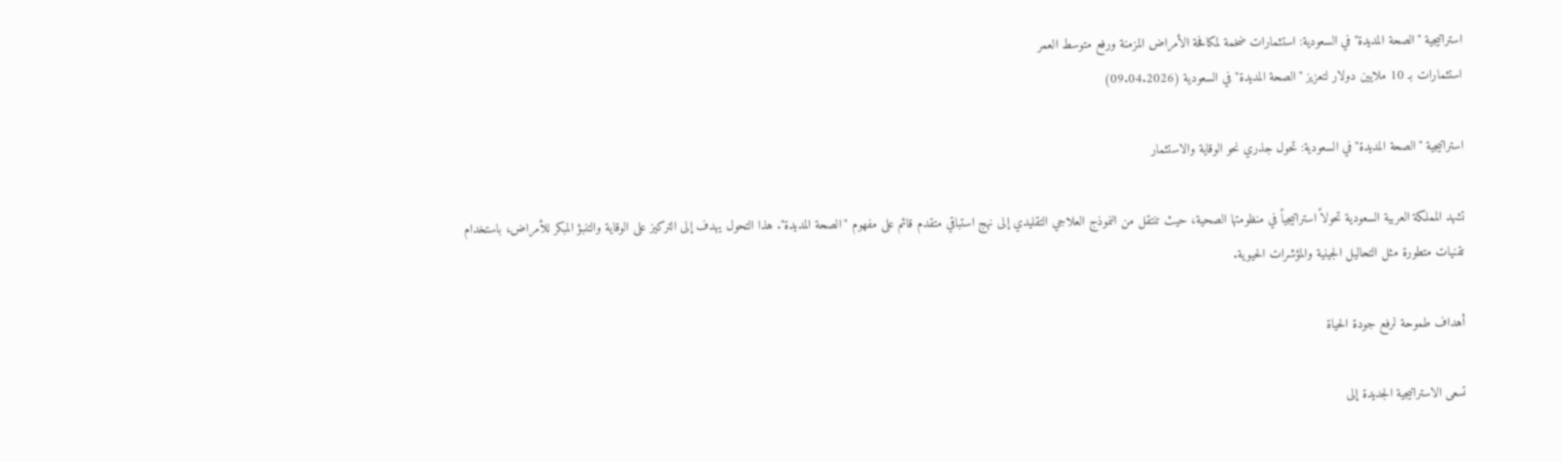استراتيجية "الصحة المديدة" في السعودية: استثمارات ضخمة لمكافحة الأمراض المزمنة ورفع متوسط العمر
استثمارات بـ 10 ملايين دولار لتعزيز "الصحة المديدة" في السعودية (09.04.2026)

استراتيجية "الصحة المديدة" في السعودية: تحول جذري نحو الوقاية والاستثمار

تشهد المملكة العربية السعودية تحولاً استراتيجياً في منظومتها الصحية، حيث تنتقل من النموذج العلاجي التقليدي إلى نهج استباقي متقدم قائم على مفهوم "الصحة المديدة". هذا التحول يهدف إلى التركيز على الوقاية والتنبؤ المبكر للأمراض، باستخدام تقنيات متطورة مثل التحاليل الجينية والمؤشرات الحيوية.

أهداف طموحة لرفع جودة الحياة

تسعى الاستراتيجية الجديدة إلى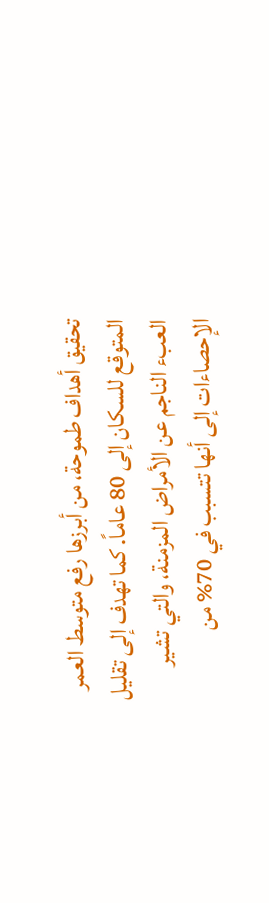تحقيق أهداف طموحة، من أبرزها رفع متوسط العمر المتوقع للسكان إلى 80 عاماً. كما تهدف إلى تقليل العبء الناجم عن الأمراض المزمنة، والتي تشير الإحصاءات إلى أنها تتسبب في 70% من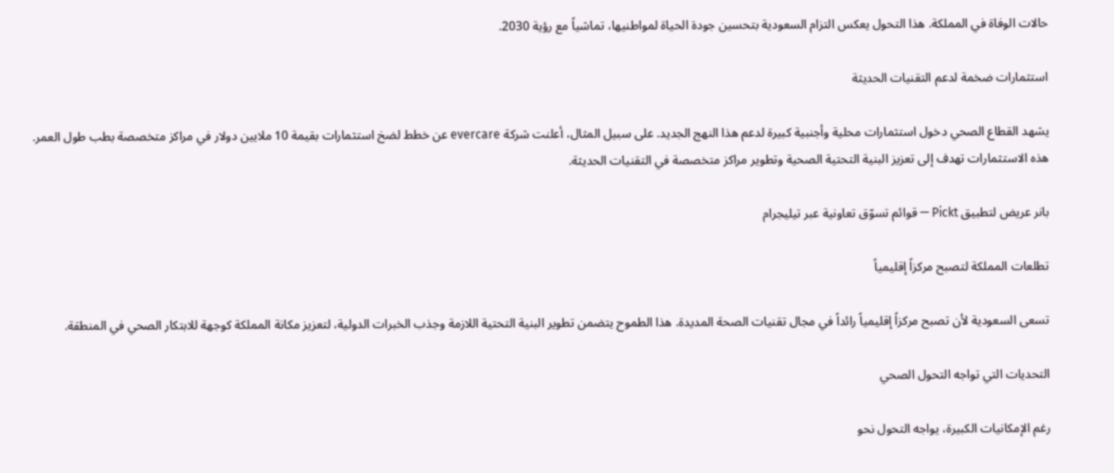حالات الوفاة في المملكة. هذا التحول يعكس التزام السعودية بتحسين جودة الحياة لمواطنيها، تماشياً مع رؤية 2030.

استثمارات ضخمة لدعم التقنيات الحديثة

يشهد القطاع الصحي دخول استثمارات محلية وأجنبية كبيرة لدعم هذا النهج الجديد. على سبيل المثال، أعلنت شركة evercare عن خطط لضخ استثمارات بقيمة 10 ملايين دولار في مراكز متخصصة بطب طول العمر. هذه الاستثمارات تهدف إلى تعزيز البنية التحتية الصحية وتطوير مراكز متخصصة في التقنيات الحديثة.

بانر عريض لتطبيق Pickt — قوائم تسوّق تعاونية عبر تيليجرام

تطلعات المملكة لتصبح مركزاً إقليمياً

تسعى السعودية لأن تصبح مركزاً إقليمياً رائداً في مجال تقنيات الصحة المديدة. هذا الطموح يتضمن تطوير البنية التحتية اللازمة وجذب الخبرات الدولية، لتعزيز مكانة المملكة كوجهة للابتكار الصحي في المنطقة.

التحديات التي تواجه التحول الصحي

رغم الإمكانيات الكبيرة، يواجه التحول نحو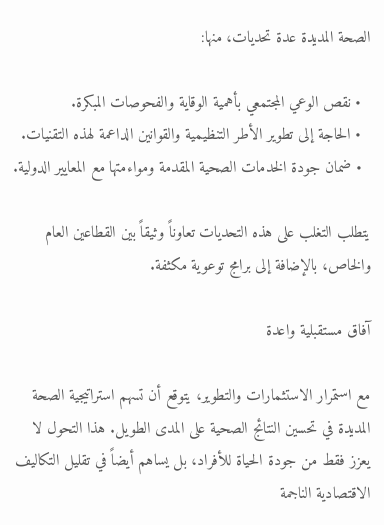الصحة المديدة عدة تحديات، منها:

  • نقص الوعي المجتمعي بأهمية الوقاية والفحوصات المبكرة.
  • الحاجة إلى تطوير الأطر التنظيمية والقوانين الداعمة لهذه التقنيات.
  • ضمان جودة الخدمات الصحية المقدمة ومواءمتها مع المعايير الدولية.

يتطلب التغلب على هذه التحديات تعاوناً وثيقاً بين القطاعين العام والخاص، بالإضافة إلى برامج توعوية مكثفة.

آفاق مستقبلية واعدة

مع استمرار الاستثمارات والتطوير، يتوقع أن تسهم استراتيجية الصحة المديدة في تحسين النتائج الصحية على المدى الطويل. هذا التحول لا يعزز فقط من جودة الحياة للأفراد، بل يساهم أيضاً في تقليل التكاليف الاقتصادية الناجمة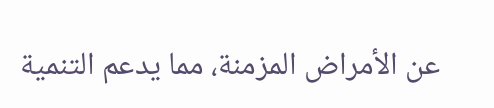عن الأمراض المزمنة، مما يدعم التنمية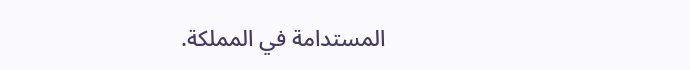المستدامة في المملكة.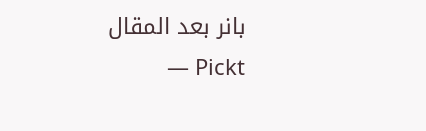بانر بعد المقال Pickt —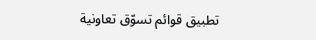تطبيق قوائم تسوّق تعاونية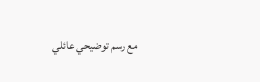مع رسم توضيحي عائلي